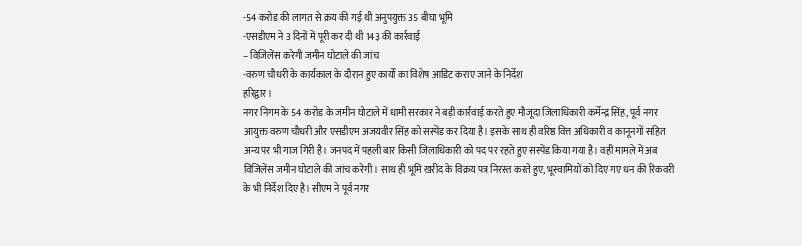-54 करोड की लागत से क्रय की गई थी अनुपयुक्त 35 बीघा भूमि
-एसडीएम ने 3 दिनों में पूरी कर दी थी 14३ की कार्रवाई
– विजिलेंस करेगी जमीन घोटाले की जांच
-वरुण चौधरी के कार्यकाल के दौरान हुए कार्यों का विशेष आडिट कराए जाने के निर्देश
हरिद्वार।
नगर निगम के 54 करोड के जमीन घोटाले में धामी सरकार ने बड़ी कार्रवाई करते हुए मौजूदा जिलाधिकारी कर्मेन्द्र सिंह, पूर्व नगर आयुक्त वरुण चौधरी और एसडीएम अजयवीर सिंह को सस्पेंड कर दिया है। इसके साथ ही वरिष्ठ वित्त अधिकारी व कानूनगों सहित अन्य पर भी गाज गिरी है। जनपद में पहली बार किसी जिलाधिकारी को पद पर रहते हुए सस्पेंड किया गया है। वहीं मामले में अब विजिलेंस जमीन घोटाले की जांच करेगी। साथ ही भूमि खरीद के विक्रय पत्र निरस्त करते हुए, भूस्वामियों को दिए गए धन की रिकवरी के भी निर्देश दिए है। सीएम ने पूर्व नगर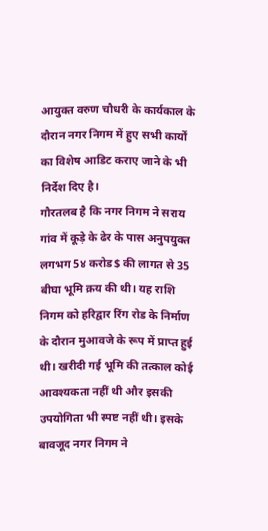आयुक्त वरुण चौधरी के कार्यकाल के दौरान नगर निगम में हुए सभी कार्यों का विशेष आडिट कराए जाने के भी निर्देश दिए है।
गौरतलब है कि नगर निगम ने सराय गांव में कूड़े के ढेर के पास अनुपयुक्त लगभग 5४ करोड$ की लागत से 35 बीघा भूमि क्रय की थी। यह राशि निगम को हरिद्वार रिंग रोड के निर्माण के दौरान मुआवजे के रूप में प्राप्त हुई थी। खरीदी गई भूमि की तत्काल कोई आवश्यकता नहीं थी और इसकी उपयोगिता भी स्पष्ट नहीं थी। इसके बावजूद नगर निगम ने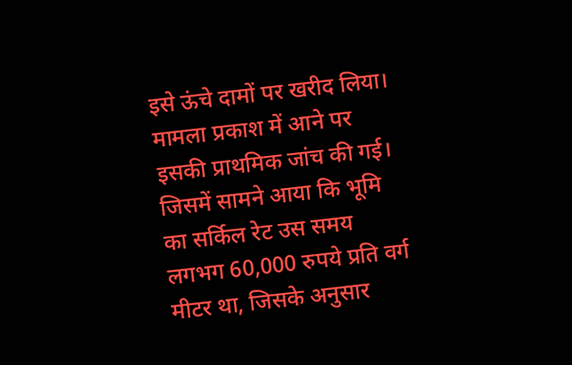इसे ऊंचे दामों पर खरीद लिया। मामला प्रकाश में आने पर इसकी प्राथमिक जांच की गई। जिसमें सामने आया कि भूमि का सर्किल रेट उस समय लगभग 60,000 रुपये प्रति वर्ग मीटर था, जिसके अनुसार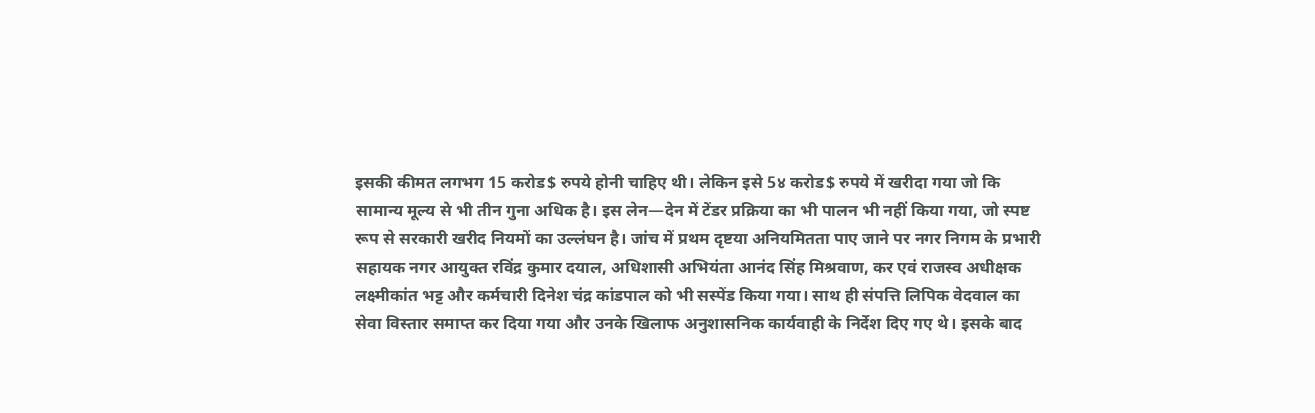इसकी कीमत लगभग 15 करोड$ रुपये होनी चाहिए थी। लेकिन इसे 5४ करोड$ रुपये में खरीदा गया जो कि सामान्य मूल्य से भी तीन गुना अधिक है। इस लेन—देन में टेंडर प्रक्रिया का भी पालन भी नहीं किया गया, जो स्पष्ट रूप से सरकारी खरीद नियमों का उल्लंघन है। जांच में प्रथम दृष्टया अनियमितता पाए जाने पर नगर निगम के प्रभारी सहायक नगर आयुक्त रविंद्र कुमार दयाल, अधिशासी अभियंता आनंद सिंह मिश्रवाण, कर एवं राजस्व अधीक्षक लक्ष्मीकांत भट्ट और कर्मचारी दिनेश चंद्र कांडपाल को भी सस्पेंड किया गया। साथ ही संपत्ति लिपिक वेदवाल का सेवा विस्तार समाप्त कर दिया गया और उनके खिलाफ अनुशासनिक कार्यवाही के निर्देश दिए गए थे। इसके बाद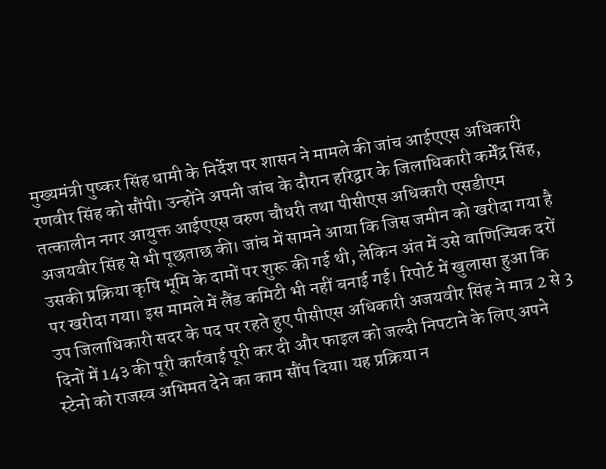मुख्यमंत्री पुष्कर सिंह धामी के निर्देश पर शासन ने मामले की जांच आईएएस अधिकारी रणवीर सिंह को सौंपी। उन्होंने अपनी जांच के दौरान हरिद्वार के जिलाधिकारी कर्मेंद्र सिंह, तत्कालीन नगर आयुक्त आईएएस वरुण चौधरी तथा पीसीएस अधिकारी एसडीएम अजयवीर सिंह से भी पूछताछ की। जांच में सामने आया कि जिस जमीन को खरीदा गया है उसकी प्रक्रिया कृषि भूमि के दामों पर शुरू की गई थी, लेकिन अंत में उसे वाणिज्यिक दरों पर खरीदा गया। इस मामले में लैंड कमिटी भी नहीं बनाई गई। रिपोर्ट में खुलासा हुआ कि उप जिलाधिकारी सदर के पद पर रहते हुए पीसीएस अधिकारी अजयवीर सिंह ने मात्र 2 से 3 दिनों में 14३ की पूरी कार्रवाई पूरी कर दी और फाइल को जल्दी निपटाने के लिए अपने स्टेनो को राजस्व अभिमत देने का काम सौंप दिया। यह प्रक्रिया न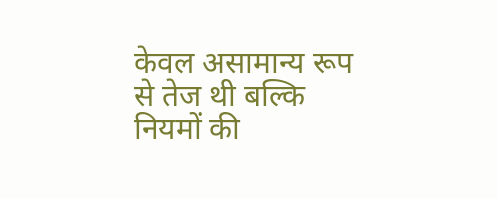केवल असामान्य रूप से तेज थी बल्कि नियमों की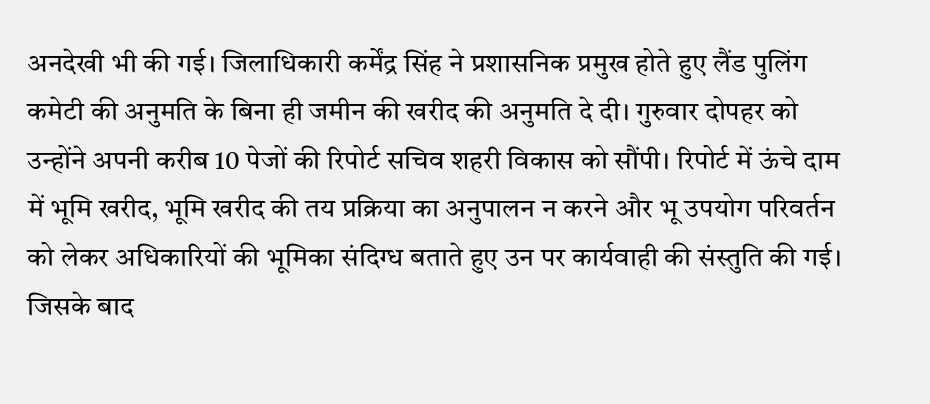अनदेखी भी की गई। जिलाधिकारी कर्मेंद्र सिंह ने प्रशासनिक प्रमुख होते हुए लैंड पुलिंग कमेटी की अनुमति के बिना ही जमीन की खरीद की अनुमति दे दी। गुरुवार दोपहर को उन्होंने अपनी करीब 10 पेजों की रिपोर्ट सचिव शहरी विकास को सौंपी। रिपोर्ट में ऊंचे दाम में भूमि खरीद, भूमि खरीद की तय प्रक्रिया का अनुपालन न करने और भू उपयोग परिवर्तन को लेकर अधिकारियों की भूमिका संदिग्ध बताते हुए उन पर कार्यवाही की संस्तुति की गई। जिसके बाद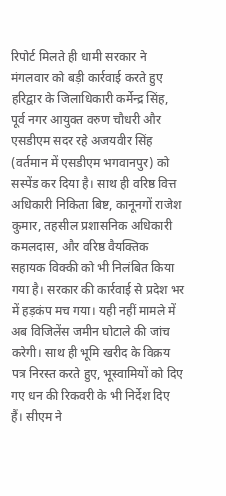रिपोर्ट मिलते ही धामी सरकार ने मंगलवार को बड़ी कार्रवाई करते हुए हरिद्वार के जिलाधिकारी कर्मेन्द्र सिंह, पूर्व नगर आयुक्त वरुण चौधरी और एसडीएम सदर रहे अजयवीर सिंह (वर्तमान में एसडीएम भगवानपुर) को सस्पेंड कर दिया है। साथ ही वरिष्ठ वित्त अधिकारी निकिता बिष्ट, कानूनगों राजेश कुमार, तहसील प्रशासनिक अधिकारी कमलदास, और वरिष्ठ वैयक्तिक सहायक विक्की को भी निलंबित किया गया है। सरकार की कार्रवाई से प्रदेश भर में हड़कंप मच गया। यही नहीं मामले में अब विजिलेंस जमीन घोटाले की जांच करेगी। साथ ही भूमि खरीद के विक्रय पत्र निरस्त करते हुए, भूस्वामियों को दिए गए धन की रिकवरी के भी निर्देश दिए हैं। सीएम ने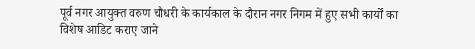पूर्व नगर आयुक्त वरुण चौधरी के कार्यकाल के दौरान नगर निगम में हुए सभी कार्यों का विशेष आडिट कराए जाने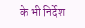के भी निर्देश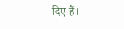दिए हैं।